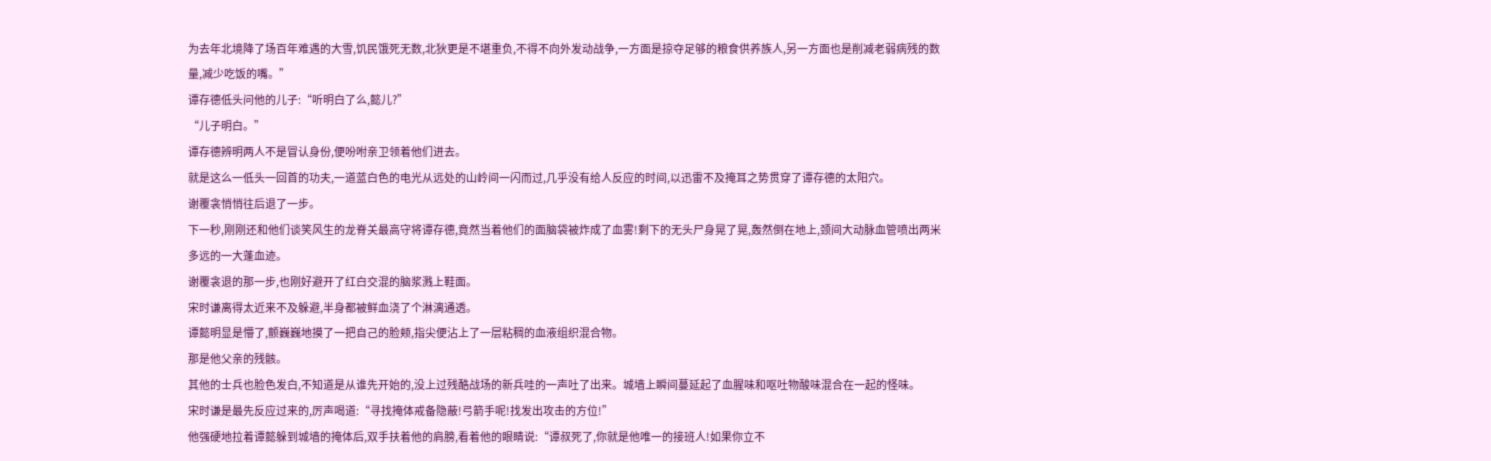为去年北境降了场百年难遇的大雪,饥民饿死无数,北狄更是不堪重负,不得不向外发动战争,一方面是掠夺足够的粮食供养族人,另一方面也是削减老弱病残的数量,减少吃饭的嘴。”
谭存德低头问他的儿子:“听明白了么,懿儿?”
“儿子明白。”
谭存德辨明两人不是冒认身份,便吩咐亲卫领着他们进去。
就是这么一低头一回首的功夫,一道蓝白色的电光从远处的山岭间一闪而过,几乎没有给人反应的时间,以迅雷不及掩耳之势贯穿了谭存德的太阳穴。
谢覆衾悄悄往后退了一步。
下一秒,刚刚还和他们谈笑风生的龙脊关最高守将谭存德,竟然当着他们的面脑袋被炸成了血雾!剩下的无头尸身晃了晃,轰然倒在地上,颈间大动脉血管喷出两米多远的一大蓬血迹。
谢覆衾退的那一步,也刚好避开了红白交混的脑浆溅上鞋面。
宋时谦离得太近来不及躲避,半身都被鲜血浇了个淋漓通透。
谭懿明显是懵了,颤巍巍地摸了一把自己的脸颊,指尖便沾上了一层粘稠的血液组织混合物。
那是他父亲的残骸。
其他的士兵也脸色发白,不知道是从谁先开始的,没上过残酷战场的新兵哇的一声吐了出来。城墙上瞬间蔓延起了血腥味和呕吐物酸味混合在一起的怪味。
宋时谦是最先反应过来的,厉声喝道:“寻找掩体戒备隐蔽!弓箭手呢!找发出攻击的方位!”
他强硬地拉着谭懿躲到城墙的掩体后,双手扶着他的肩膀,看着他的眼睛说:“谭叔死了,你就是他唯一的接班人!如果你立不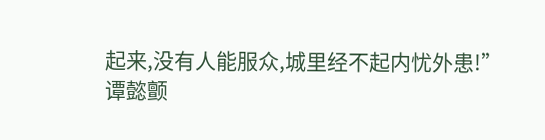起来,没有人能服众,城里经不起内忧外患!”
谭懿颤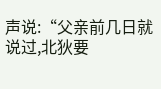声说:“父亲前几日就说过,北狄要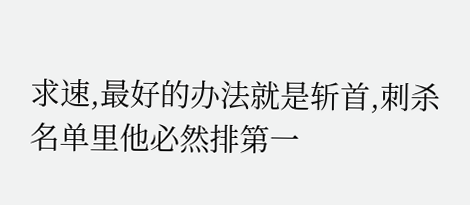求速,最好的办法就是斩首,刺杀名单里他必然排第一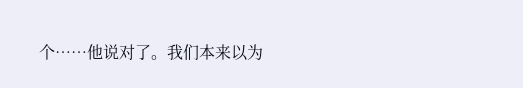个……他说对了。我们本来以为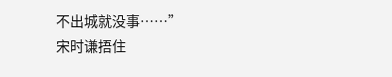不出城就没事……”
宋时谦捂住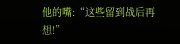他的嘴:“这些留到战后再想!”